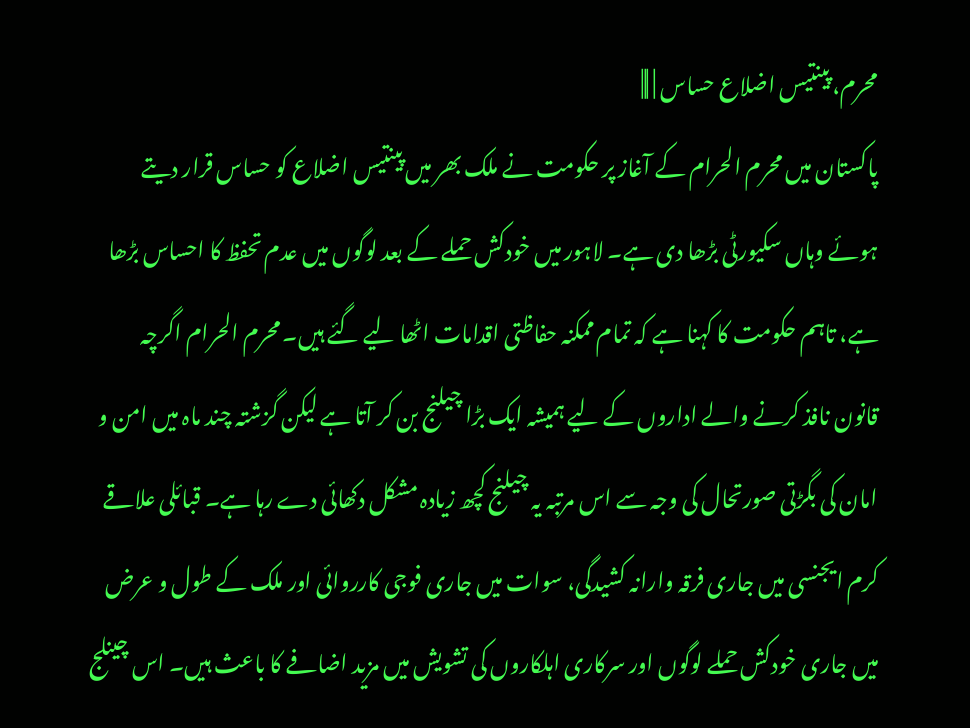محرم، پینتیس اضلاع حساس | |||
پاکستان میں محرم الحرام کے آغاز پر حکومت نے ملک بھر میں پینتیس اضلاع کو حساس قرار دیتے ہوئے وہاں سکیورٹی بڑھا دی ہے۔ لاہور میں خودکش حملے کے بعد لوگوں میں عدم تحفظ کا احساس بڑھا ہے، تاہم حکومت کا کہنا ہے کہ تمام ممکنہ حفاظتی اقدامات اٹھا لیے گئے ہیں۔ محرم الحرام اگرچہ قانون نافذ کرنے والے اداروں کے لیے ہمیشہ ایک بڑا چیلنج بن کر آتا ہے لیکن گزشتہ چند ماہ میں امن و امان کی بگڑتی صورتحال کی وجہ سے اس مرتبہ یہ چیلنج کچھ زیادہ مشکل دکھائی دے رہا ہے۔ قبائلی علاقے کرم ایجنسی میں جاری فرقہ وارانہ کشیدگی، سوات میں جاری فوجی کارروائی اور ملک کے طول و عرض میں جاری خودکش حملے لوگوں اور سرکاری اہلکاروں کی تشویش میں مزید اضافے کا باعث ہیں۔ اس چینلج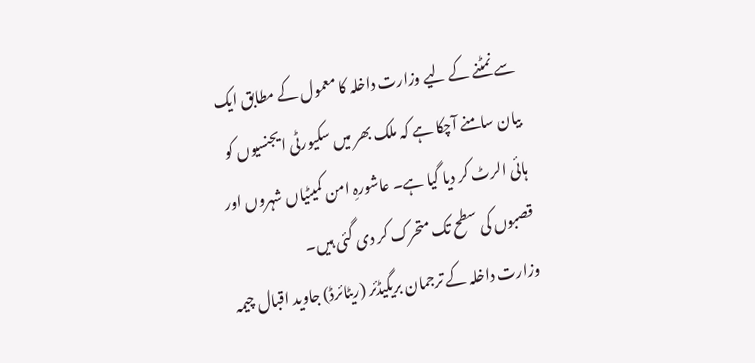سے نمٹنے کے لیے وزارت داخلہ کا معمول کے مطابق ایک بیان سامنے آچکا ہے کہ ملک بھر میں سکیورٹی ایجنسیوں کو ہائی الرٹ کر دیا گیا ہے۔ عاشورہِ امن کمیٹیاں شہروں اور قصبوں کی سطح تک متحرک کر دی گئی ہیں۔
وزارت داخلہ کے ترجمان بریگیڈئر (ریٹائرڈ) جاوید اقبال چیمہ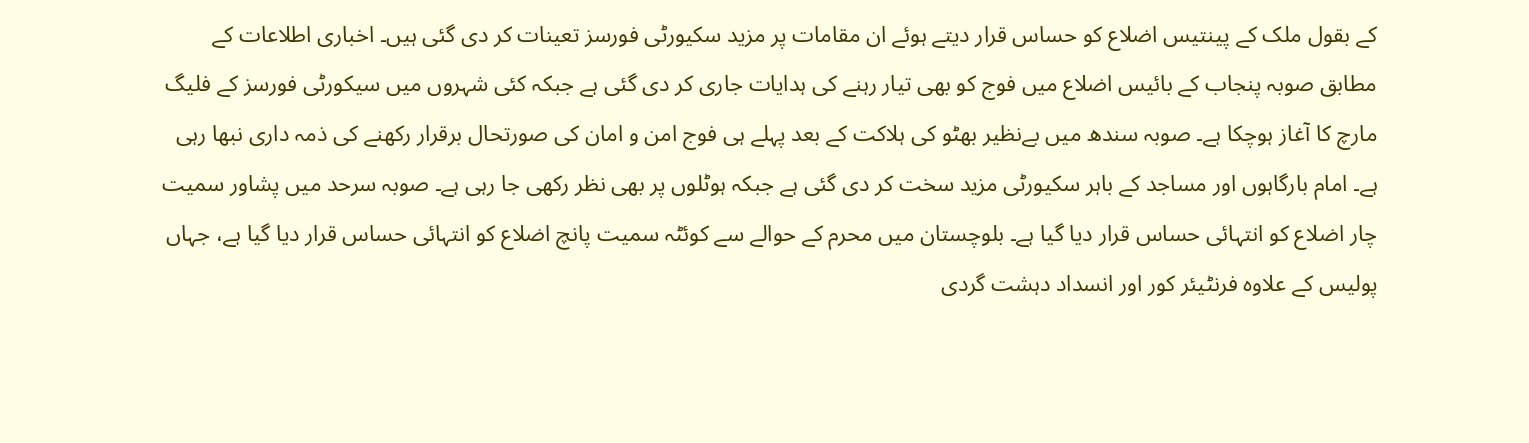کے بقول ملک کے پینتیس اضلاع کو حساس قرار دیتے ہوئے ان مقامات پر مزید سکیورٹی فورسز تعینات کر دی گئی ہیں۔ اخباری اطلاعات کے مطابق صوبہ پنجاب کے بائیس اضلاع میں فوج کو بھی تیار رہنے کی ہدایات جاری کر دی گئی ہے جبکہ کئی شہروں میں سیکورٹی فورسز کے فلیگ مارچ کا آغاز ہوچکا ہے۔ صوبہ سندھ میں بےنظیر بھٹو کی ہلاکت کے بعد پہلے ہی فوج امن و امان کی صورتحال برقرار رکھنے کی ذمہ داری نبھا رہی ہے۔ امام بارگاہوں اور مساجد کے باہر سکیورٹی مزید سخت کر دی گئی ہے جبکہ ہوٹلوں پر بھی نظر رکھی جا رہی ہے۔ صوبہ سرحد میں پشاور سمیت چار اضلاع کو انتہائی حساس قرار دیا گیا ہے۔ بلوچستان میں محرم کے حوالے سے کوئٹہ سمیت پانچ اضلاع کو انتہائی حساس قرار دیا گیا ہے، جہاں پولیس کے علاوہ فرنٹیئر کور اور انسداد دہشت گردی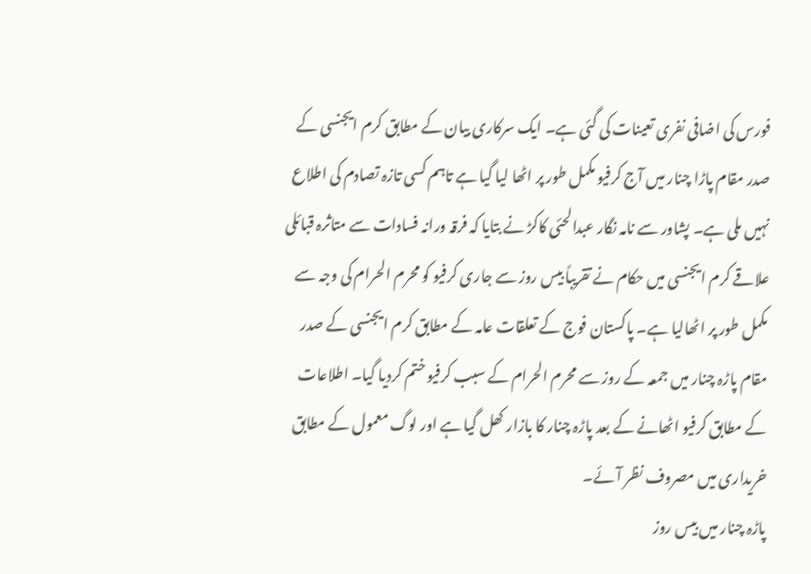فورس کی اضافی نفری تعینات کی گئی ہے۔ ایک سرکاری بیان کے مطابق کرم ایجنسی کے صدر مقام پاڑا چنار میں آج کرفیو مکمل طور پر اٹھا لیا گیا ہے تاہم کسی تازہ تصادم کی اطلاع نہیں ملی ہے۔ پشاور سے نامہ نگار عبدالحئی کاکڑ نے بتایا کہ فرقہ ورانہ فسادات سے متاثرہ قبائلی علاقے کرم ایجنسی میں حکام نے تقریباً بیس روز سے جاری کرفیو کو محرم الحرام کی وجہ سے مکمل طور پر اٹھالیا ہے۔ پاکستان فوج کے تعلقات عامہ کے مطابق کرم ایجنسی کے صدر مقام پاڑہ چنار میں جمعہ کے روز سے محرم الحرام کے سبب کرفیو ختم کردیا گیا۔ اطلاعات کے مطابق کرفیو اٹھانے کے بعد پاڑہ چنار کا بازار کھل گیا ہے اور لوگ معمول کے مطابق خریداری میں مصروف نظر آئے۔
پاڑہ چنار میں بیس روز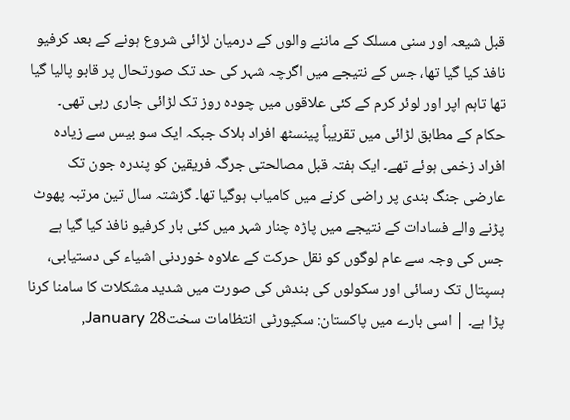قبل شیعہ اور سنی مسلک کے ماننے والوں کے درمیان لڑائی شروع ہونے کے بعد کرفیو نافذ کیا گیا تھا، جس کے نتیجے میں اگرچہ شہر کی حد تک صورتحال پر قابو پالیا گیا تھا تاہم اپر اور لوئر کرم کے کئی علاقوں میں چودہ روز تک لڑائی جاری رہی تھی۔ حکام کے مطابق لڑائی میں تقریباً پینسٹھ افراد ہلاک جبکہ ایک سو بیس سے زیادہ افراد زخمی ہوئے تھے۔ ایک ہفتہ قبل مصالحتی جرگہ فریقین کو پندرہ جون تک عارضی جنگ بندی پر راضی کرنے میں کامیاب ہوگیا تھا۔ گزشتہ سال تین مرتبہ پھوٹ پڑنے والے فسادات کے نتیجے میں پاڑہ چنار شہر میں کئی بار کرفیو نافذ کیا گیا ہے جس کی وجہ سے عام لوگوں کو نقل حرکت کے علاوہ خوردنی اشیاء کی دستیابی، ہسپتال تک رسائی اور سکولوں کی بندش کی صورت میں شدید مشکلات کا سامنا کرنا پڑا ہے۔ | اسی بارے میں پاکستان: سکیورٹی انتظامات سخت28 January,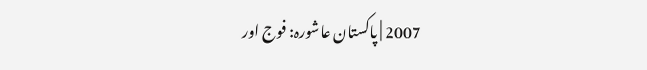2007 | پاکستان عاشورہ: فوج اور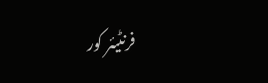فرنٹیئر کور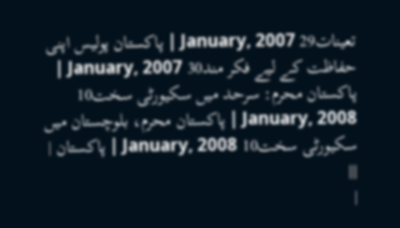تعینات29 January, 2007 | پاکستان پولیس اپنی حفاظت کے لیے فکر مند30 January, 2007 | پاکستان محرم: سرحد میں سکیورٹی سخت10 January, 2008 | پاکستان محرم، بلوچستان میں سکیورٹی سخت10 January, 2008 | پاکستان | |||
|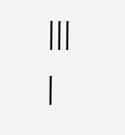|||
|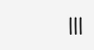|||